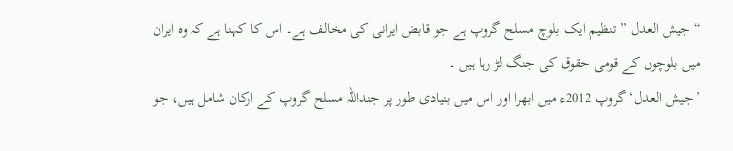“جیش العدل ” تنظیم ایک بلوچ مسلح گروپ ہے جو قابض ایرانی کی مخالف ہے۔ اس کا کہنا ہے کہ وہ ایران میں بلوچوں کے قومی حقوق کی جنگ لڑ رہا ہیں ۔
’جیش العدل‘ گروپ 2012ء میں ابھرا اور اس میں بنیادی طور پر جنداللہ مسلح گروپ کے ارکان شامل ہیں، جو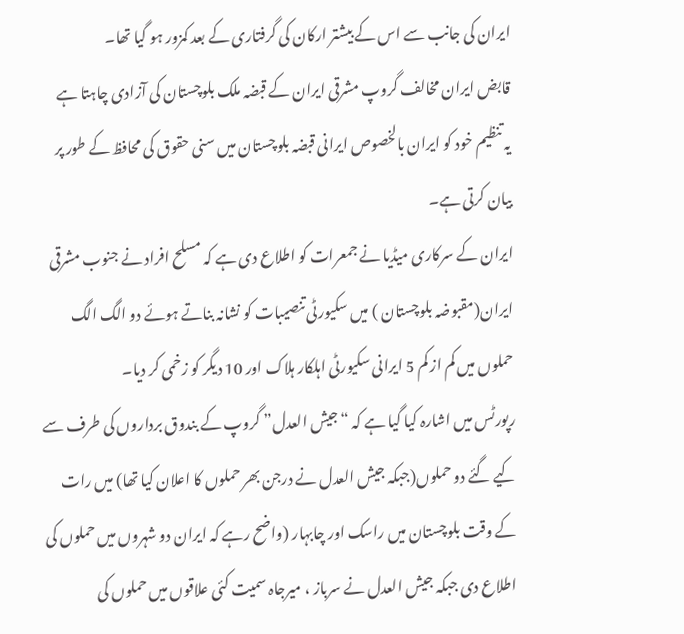ایران کی جانب سے اس کے بیشتر ارکان کی گرفتاری کے بعد کمزور ہو گیا تھا۔
قابض ایران مخالف گروپ مشرقی ایران کے قبضہ ملک بلوچستان کی آزادی چاہتا ہے
یہ تنظیم خود کو ایران بالخصوص ایرانی قبضہ بلوچستان میں سنی حقوق کی محافظ کے طور پر بیان کرتی ہے۔
ایران کے سرکاری میڈیا نے جمعرات کو اطلاع دی ہے کہ مسلح افراد نے جنوب مشرقی ایران(مقبوضہ بلوچستان ) میں سکیورٹی تنصیبات کو نشانہ بناتے ہوئے دو الگ الگ حملوں میں کم از کم 5 ایرانی سکیورٹی اہلکار ہلاک اور 10 دیگر کو زخمی کر دیا۔
رپورٹس میں اشارہ کیا گیا ہے کہ “جیش العدل” گروپ کے بندوق برداروں کی طرف سے کیے گئے دو حملوں(جبکہ جیش العدل نے درجن بھر حملوں کا اعلان کیا تھا) میں رات کے وقت بلوچستان میں راسک اور چابہار (واضح رہے کہ ایران دو شہروں میں حملوں کی اطلاع دی جبکہ جیش العدل نے سرباز ، میرجاہ سمیت کئی علاقوں میں حملوں کی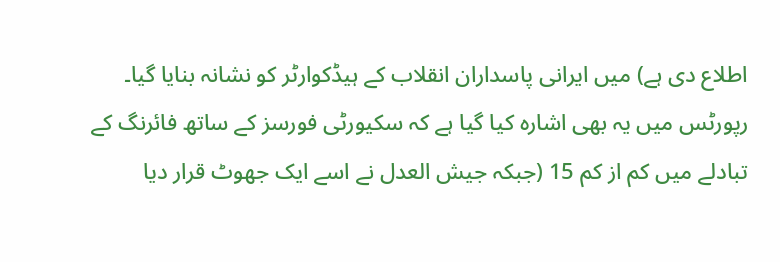اطلاع دی ہے) میں ایرانی پاسداران انقلاب کے ہیڈکوارٹر کو نشانہ بنایا گیا۔ رپورٹس میں یہ بھی اشارہ کیا گیا ہے کہ سکیورٹی فورسز کے ساتھ فائرنگ کے تبادلے میں کم از کم 15 (جبکہ جیش العدل نے اسے ایک جھوٹ قرار دیا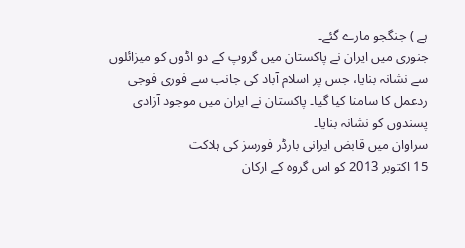ہے ) جنگجو مارے گئے۔
جنوری میں ایران نے پاکستان میں گروپ کے دو اڈوں کو میزائلوں سے نشانہ بنایا، جس پر اسلام آباد کی جانب سے فوری فوجی ردعمل کا سامنا کیا گیا۔ پاکستان نے ایران میں موجود آزادی پسندوں کو نشانہ بنایا۔
سراوان میں قابض ایرانی بارڈر فورسز کی ہلاکت
15 اکتوبر 2013 کو اس گروہ کے ارکان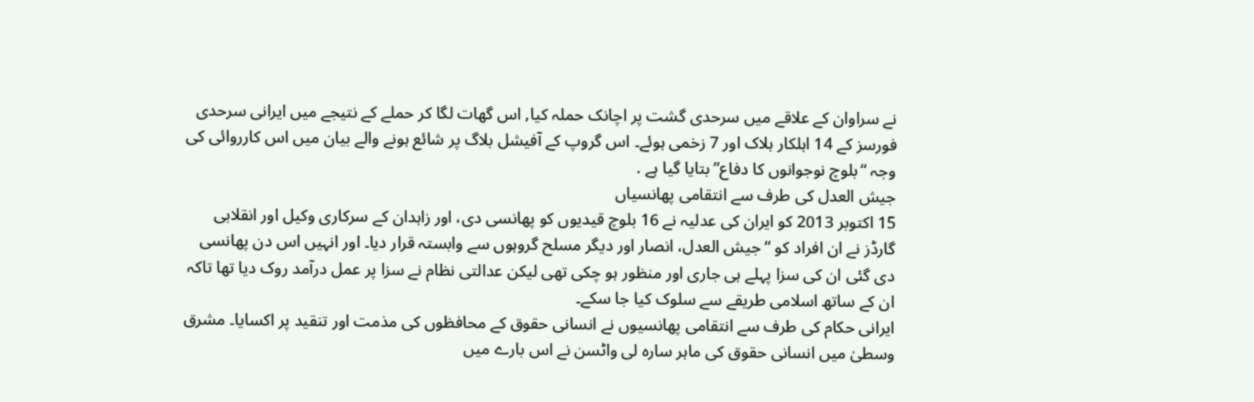نے سراوان کے علاقے میں سرحدی گشت پر اچانک حملہ کیا, اس گھات لگا کر حملے کے نتیجے میں ایرانی سرحدی فورسز کے 14 اہلکار ہلاک اور 7 زخمی ہوئے۔ اس گروپ کے آفیشل بلاگ پر شائع ہونے والے بیان میں اس کارروائی کی وجہ “بلوچ نوجوانوں کا دفاع” بتایا گیا ہے .
جیش العدل کی طرف سے انتقامی پھانسیاں
15 اکتوبر 2013 کو ایران کی عدلیہ نے 16 بلوچ قیدیوں کو پھانسی دی، اور زاہدان کے سرکاری وکیل اور انقلابی گارڈز نے ان افراد کو “جیش العدل، انصار اور دیگر مسلح گروہوں سے وابستہ قرار دیا۔ اور انہیں اس دن پھانسی دی گئی ان کی سزا پہلے ہی جاری اور منظور ہو چکی تھی لیکن عدالتی نظام نے سزا پر عمل درآمد روک دیا تھا تاکہ ان کے ساتھ اسلامی طریقے سے سلوک کیا جا سکے۔
ایرانی حکام کی طرف سے انتقامی پھانسیوں نے انسانی حقوق کے محافظوں کی مذمت اور تنقید پر اکسایا۔ مشرق وسطیٰ میں انسانی حقوق کی ماہر سارہ لی واٹسن نے اس بارے میں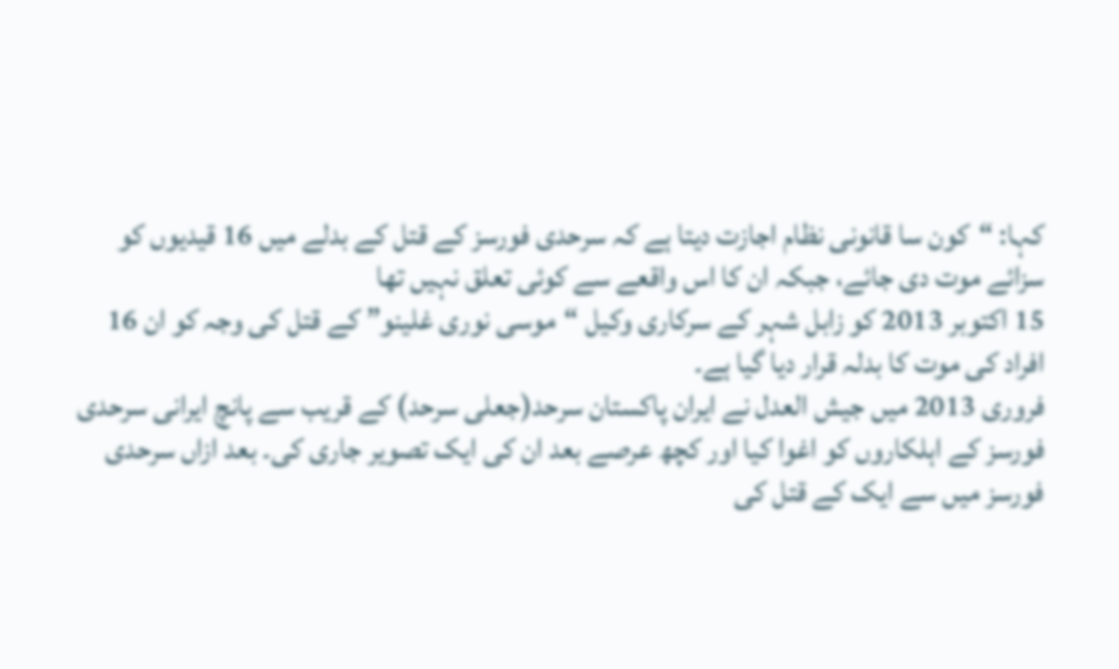کہا: “کون سا قانونی نظام اجازت دیتا ہے کہ سرحدی فورسز کے قتل کے بدلے میں 16 قیدیوں کو سزائے موت دی جائے، جبکہ ان کا اس واقعے سے کوئی تعلق نہیں تھا
15 اکتوبر 2013 کو زابل شہر کے سرکاری وکیل “موسی نوری غلینو” کے قتل کی وجہ کو ان 16 افراد کی موت کا بدلہ قرار دیا گیا ہے۔
فروری 2013 میں جیش العدل نے ایران پاکستان سرحد(جعلی سرحد) کے قریب سے پانچ ایرانی سرحدی فورسز کے اہلکاروں کو اغوا کیا اور کچھ عرصے بعد ان کی ایک تصویر جاری کی۔ بعد ازاں سرحدی فورسز میں سے ایک کے قتل کی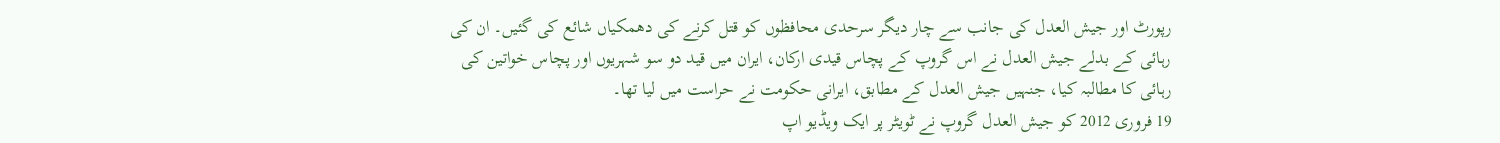رپورٹ اور جیش العدل کی جانب سے چار دیگر سرحدی محافظوں کو قتل کرنے کی دھمکیاں شائع کی گئیں۔ ان کی رہائی کے بدلے جیش العدل نے اس گروپ کے پچاس قیدی ارکان، ایران میں قید دو سو شہریوں اور پچاس خواتین کی رہائی کا مطالبہ کیا، جنہیں جیش العدل کے مطابق، ایرانی حکومت نے حراست میں لیا تھا۔
19 فروری 2012 کو جیش العدل گروپ نے ٹویٹر پر ایک ویڈیو اپ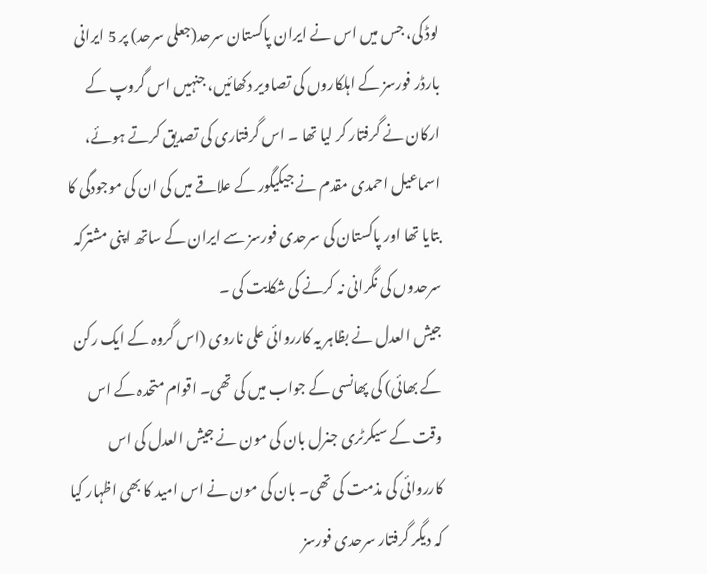لوڈ کی، جس میں اس نے ایران پاکستان سرحد(جعلی سرحد) پر 5 ایرانی بارڈر فورسز کے اہلکاروں کی تصاویر دکھائیں، جنہیں اس گروپ کے ارکان نے گرفتار کر لیا تھا ۔ اس گرفتاری کی تصدیق کرتے ہوئے، اسماعیل احمدی مقدم نے جیکیگور کے علاقے میں کی ان کی موجودگی کا بتایا تھا اور پاکستان کی سرحدی فورسز سے ایران کے ساتھ اپنی مشترکہ سرحدوں کی نگرانی نہ کرنے کی شکایت کی ۔
جیش العدل نے بظاہر یہ کارروائی علی ناروی (اس گروہ کے ایک رکن کے بھائی) کی پھانسی کے جواب میں کی تھی۔ اقوام متحدہ کے اس وقت کے سیکرٹری جنرل بان کی مون نے جیش العدل کی اس کارروائی کی مذمت کی تھی۔ بان کی مون نے اس امید کا بھی اظہار کیا کہ دیگر گرفتار سرحدی فورسز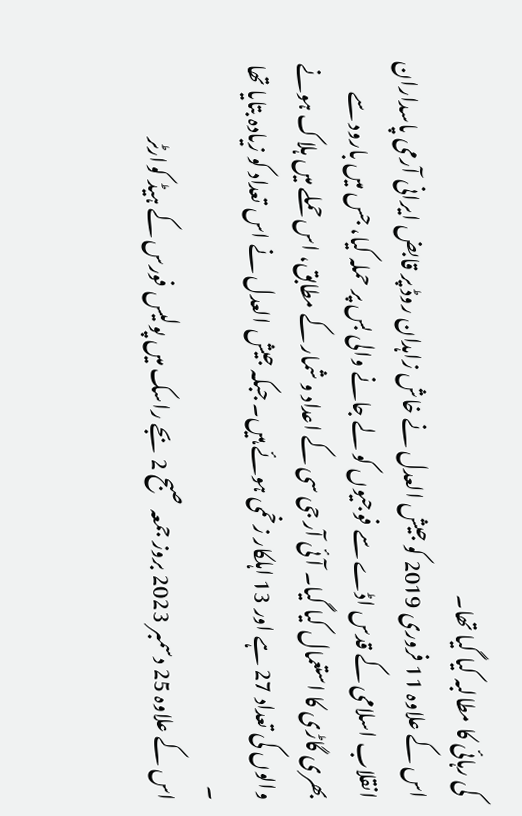کی رہائی کا مطالبہ کیا گیا تھا۔
اس کے علاوہ 11 فروری 2019 کو جیش العدل نے خاش زاہدان روڈ پر قابض ایرانی آرمی پاسداران انقلاب اسلامی کے قدس اڈے سے فوجیوں کو لے جانے والی بس پر حملہ کیا، جس میں بارود سے بھری گاڑی کا استعمال کیا گیا۔ آئی آر جی سی کے اعداد و شمار کے مطابق، اس حملے میں ہلاک ہونے والوں کی تعداد 27 ہے اور 13 اہلکار زخمی ہوئے ہیں۔ جبکہ جیش العدل نے اس تعداد کو زیادہ بتایا تھا ۔
اس کے علاوہ 25 دسمبر 2023 بروز جمعہ صبح 2 بجے راسک میں پولیس فورس کے ہیڈ کوارٹر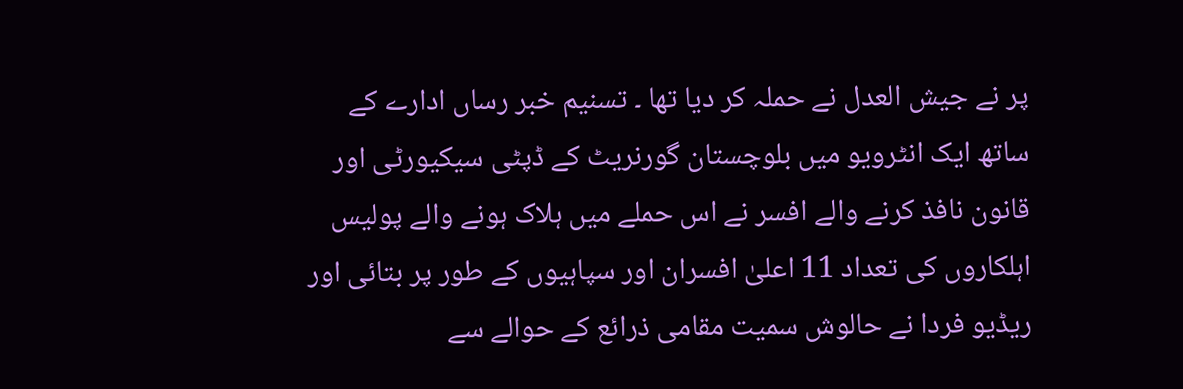پر نے جیش العدل نے حملہ کر دیا تھا ۔ تسنیم خبر رساں ادارے کے ساتھ ایک انٹرویو میں بلوچستان گورنریٹ کے ڈپٹی سیکیورٹی اور قانون نافذ کرنے والے افسر نے اس حملے میں ہلاک ہونے والے پولیس اہلکاروں کی تعداد 11 اعلیٰ افسران اور سپاہیوں کے طور پر بتائی اور ریڈیو فردا نے حالوش سمیت مقامی ذرائع کے حوالے سے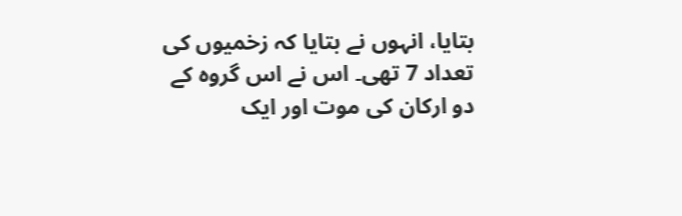بتایا، انہوں نے بتایا کہ زخمیوں کی تعداد 7 تھی۔ اس نے اس گروہ کے دو ارکان کی موت اور ایک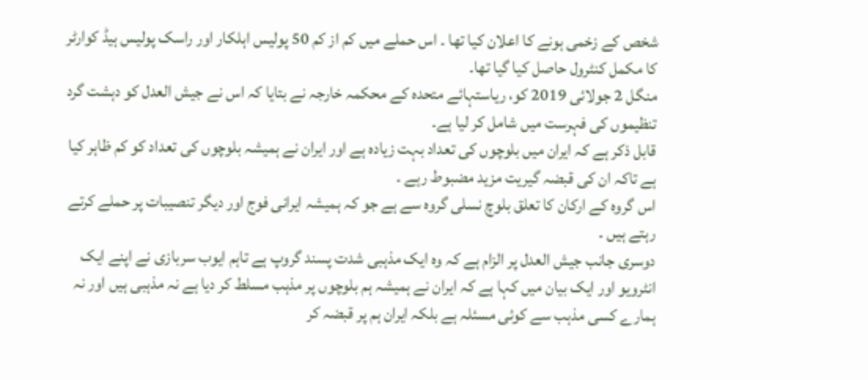شخص کے زخمی ہونے کا اعلان کیا تھا ۔ اس حملے میں کم از کم 50 پولیس اہلکار اور راسک پولیس ہیڈ کوارٹر کا مکمل کنٹرول حاصل کیا گیا تھا۔
منگل 2 جولائی 2019 کو، ریاستہائے متحدہ کے محکمہ خارجہ نے بتایا کہ اس نے جیش العدل کو دہشت گرد تنظیموں کی فہرست میں شامل کر لیا ہے۔
قابل ذکر ہے کہ ایران میں بلوچوں کی تعداد بہت زیادہ ہے اور ایران نے ہمیشہ بلوچوں کی تعداد کو کم ظاہر کیا ہے تاکہ ان کی قبضہ گیریت مزید مضبوط رہے ۔
اس گروہ کے ارکان کا تعلق بلوچ نسلی گروہ سے ہے جو کہ ہمیشہ ایرانی فوج اور دیگر تنصیبات پر حملے کرتے رہتے ہیں ۔
دوسری جانب جیش العدل پر الزام ہے کہ وہ ایک مذہبی شدت پسند گروپ ہے تاہم ایوب سربازی نے اپنے ایک انٹرویو اور ایک بیان میں کہا ہے کہ ایران نے ہمیشہ ہم بلوچوں پر مذہب مسلط کر دیا ہے نہ مذہبی ہیں اور نہ ہمارے کسی مذہب سے کوئی مسئلہ ہے بلکہ ایران ہم پر قبضہ کر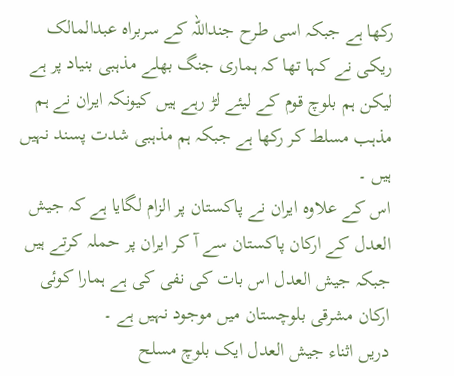رکھا ہے جبکہ اسی طرح جنداللہ کے سربراہ عبدالمالک ریکی نے کہا تھا کہ ہماری جنگ بھلے مذہبی بنیاد پر ہے لیکن ہم بلوچ قوم کے لیئے لڑ رہے ہیں کیونکہ ایران نے ہم مذہب مسلط کر رکھا ہے جبکہ ہم مذہبی شدت پسند نہیں ہیں ۔
اس کے علاوہ ایران نے پاکستان پر الزام لگایا ہے کہ جیش العدل کے ارکان پاکستان سے آ کر ایران پر حملہ کرتے ہیں جبکہ جیش العدل اس بات کی نفی کی ہے ہمارا کوئی ارکان مشرقی بلوچستان میں موجود نہیں ہے ۔
دریں اثناء جیش العدل ایک بلوچ مسلح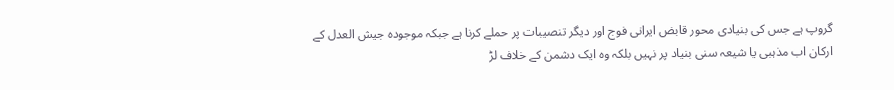گروپ ہے جس کی بنیادی محور قابض ایرانی فوج اور دیگر تنصیبات پر حملے کرنا ہے جبکہ موجودہ جیش العدل کے ارکان اب مذہبی یا شیعہ سنی بنیاد پر نہیں بلکہ وہ ایک دشمن کے خلاف لڑ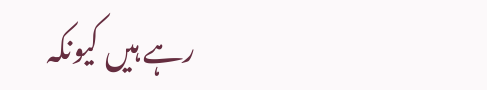رہے ہیں کیونکہ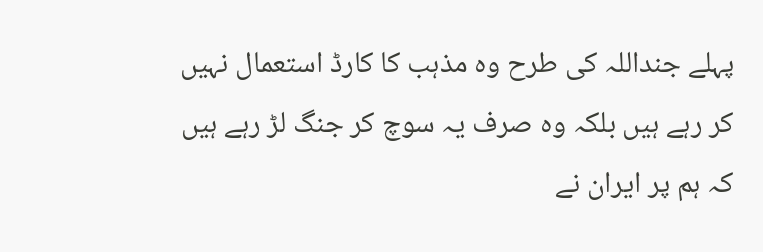پہلے جنداللہ کی طرح وہ مذہب کا کارڈ استعمال نہیں کر رہے ہیں بلکہ وہ صرف یہ سوچ کر جنگ لڑ رہے ہیں کہ ہم پر ایران نے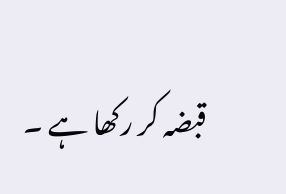قبضہ کر رکھا ہے ۔